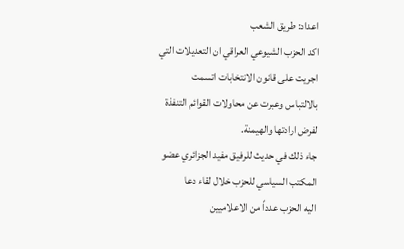اعداد: طريق الشعب
اكد الحزب الشيوعي العراقي ان التعديلات التي اجريت على قانون الانتخابات اتسمت
بالالتباس وعبرت عن محاولات القوائم التنفذة لفرض ارادتها والهيمنة.
جاء ذلك في حديث للرفيق مفيد الجزائري عضو المكتب السياسي للحزب خلال لقاء دعا
اليه الحزب عدداً من الاعلاميين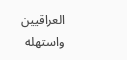العراقيين واستهله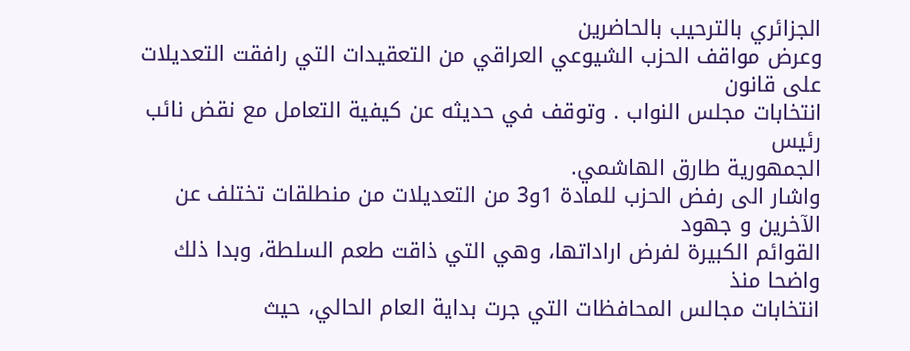الجزائري بالترحيب بالحاضرين
وعرض مواقف الحزب الشيوعي العراقي من التعقيدات التي رافقت التعديلات على قانون
انتخابات مجلس النواب . وتوقف في حديثه عن كيفية التعامل مع نقض نائب رئيس
الجمهورية طارق الهاشمي.
واشار الى رفض الحزب للمادة 1و3 من التعديلات من منطلقات تختلف عن الآخرين و جهود
القوائم الكبيرة لفرض اراداتها، وهي التي ذاقت طعم السلطة، وبدا ذلك واضحا منذ
انتخابات مجالس المحافظات التي جرت بداية العام الحالي، حيث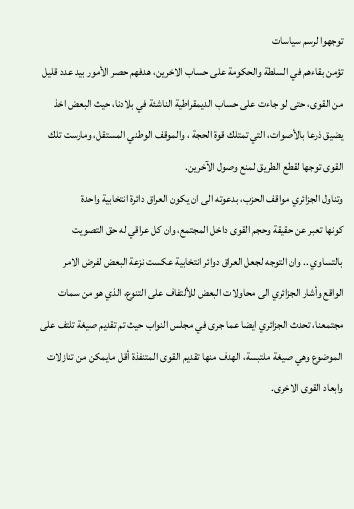توجهوا لرسم سياسات
تؤمن بقاءهم في السلطة والحكومة على حساب الاخرين، هدفهم حصر الأمور بيد عدد قليل
من القوى، حتى لو جاءت على حساب الديمقراطية الناشئة في بلادنا، حيث البعض اخذ
يضيق ذرعا بالأصوات، التي تمتلك قوة الحجة ، والموقف الوطني المستقل، ومارست تلك
القوى توجها لقطع الطريق لمنع وصول الآخرين.
وتناول الجزائري مواقف الحزب، بدعوته الى ان يكون العراق دائرة انتخابية واحدة
كونها تعبر عن حقيقة وحجم القوى داخل المجتمع، وان كل عراقي له حق التصويت
بالتساوي .. وان التوجه لجعل العراق دوائر انتخابية عكست نزعة البعض لفرض الامر
الواقع وأشار الجزائري الى محاولات البعض للألتفاف على التنوع، الذي هو من سمات
مجتمعنا، تحدث الجزائري ايضا عما جرى في مجلس النواب حيث تم تقديم صيغة تلتف على
الموضوع وهي صيغة ملتبسة، الهدف منها تقديم القوى المتنفذة أقل مايمكن من تنازلات
وابعاد القوى الاخرى.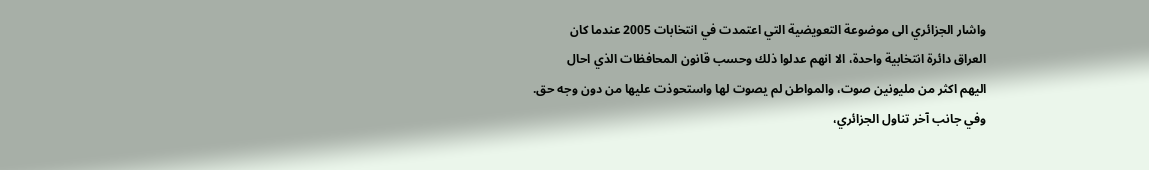واشار الجزائري الى موضوعة التعويضية التي اعتمدت في انتخابات 2005 عندما كان
العراق دائرة انتخابية واحدة، الا انهم عدلوا ذلك وحسب قانون المحافظات الذي احال
اليهم اكثر من مليونين صوت، والمواطن لم يصوت لها واستحوذت عليها من دون وجه حق.
وفي جانب آخر تناول الجزائري،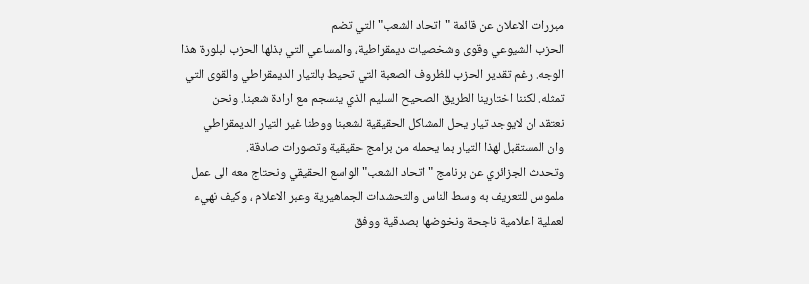مبررات الاعلان عن قائمة "اتحاد الشعب" التي تضم
الحزب الشيوعي وقوى وشخصيات ديمقراطية، والمساعي التي بذلها الحزب لبلورة هذا
الوجه. رغم تقدير الحزب للظروف الصعبة التي تحيط بالتيار الديمقراطي والقوى التي
تمثله. لكننا اختارينا الطريق الصحيح السليم الذي ينسجم مع ارادة شعبنا. ونحن
نعتقد ان لايوجد تيار يحل المشاكل الحقيقية لشعبنا ووطنا غير التيار الديمقراطي
وان المستقبل لهذا التيار بما يحمله من برامج حقيقية وتصورات صادقة.
وتحدث الجزائري عن برنامج " اتحاد الشعب" الواسع الحقيقي ونحتاج معه الى عمل
ملموس للتعريف به وسط الناس والتحشدات الجماهيرية وعبر الاعلام ، وكيف نهيء
لعملية اعلامية ناجحة ونخوضها بصدقية ووفق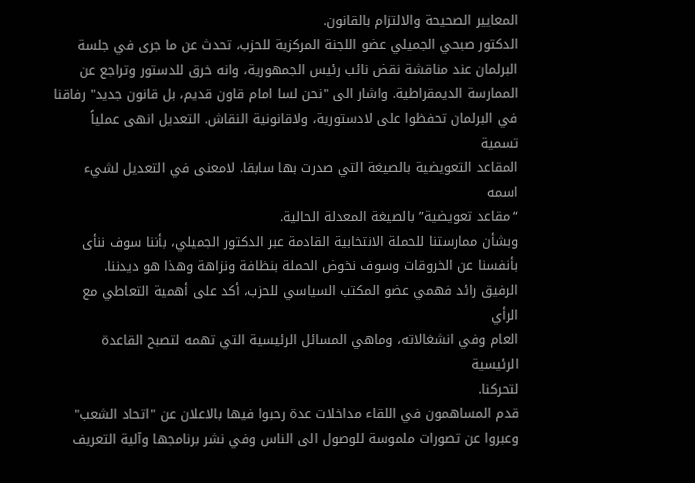المعايير الصحيحة والالتزام بالقانون.
الدكتور صبحي الجميلي عضو اللجنة المركزية للحزب، تحدث عن ما جرى في جلسة
البرلمان عند مناقشة نقض نائب رئيس الجمهورية، وانه خرق للدستور وتراجع عن
الممارسة الديمقراطية. واشار الى "نحن لسا امام قاون قديم، بل قانون جديد" رفاقنا
في البرلمان تحفظوا على لادستورية، ولاقانونية النقاش. التعديل انهى عملياً تسمية
المقاعد التعويضية بالصيغة التي صدرت بها سابقا. لامعنى في التعديل لشيء اسمه
“مقاعد تعويضية” بالصيغة المعدلة الحالية.
وبشأن ممارستنا للحملة الانتخابية القادمة عبر الدكتور الجميلي، بأننا سوف ننأى
بأنفسنا عن الخروقات وسوف نخوض الحملة بنظافة ونزاهة وهذا هو ديدننا.
الرفيق رائد فهمي عضو المكتب السياسي للحزب، أكد على أهمية التعاطي مع الرأي
العام وفي انشغالاته، وماهي المسائل الرئيسية التي تهمه لتصبح القاعدة الرئيسية
لتحركنا.
قدم المساهمون في اللقاء مداخلات عدة رحبوا فيها بالاعلان عن "اتحاد الشعب"
وعبروا عن تصورات ملموسة للوصول الى الناس وفي نشر برنامجها وآلية التعريف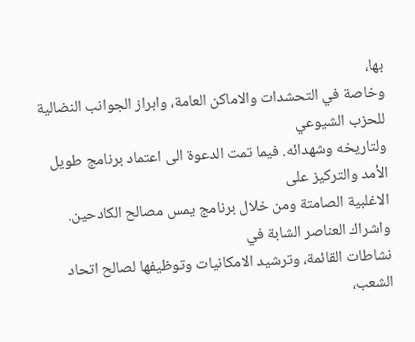بها،
وخاصة في التحشدات والاماكن العامة، وابراز الجوانب النضالية للحزب الشيوعي
ولتاريخه وشهدائه. فيما تمت الدعوة الى اعتماد برنامج طويل الأمد والتركيز على
الاغلبية الصامتة ومن خلال برنامج يمس مصالح الكادحين. واشراك العناصر الشابة في
نشاطات القائمة، وترشيد الامكانيات وتوظيفها لصالح اتحاد الشعب،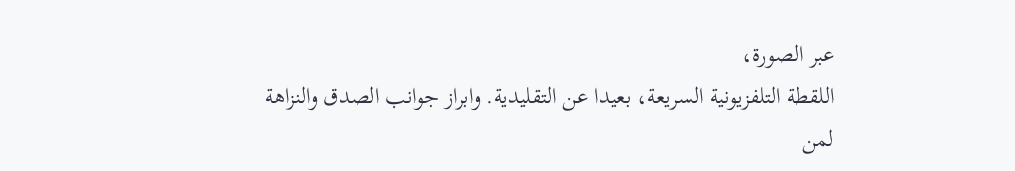عبر الصورة،
اللقطة التلفزيونية السريعة، بعيدا عن التقليدية. وابراز جوانب الصدق والنزاهة
لمن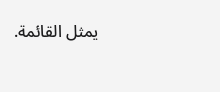يمثل القائمة.